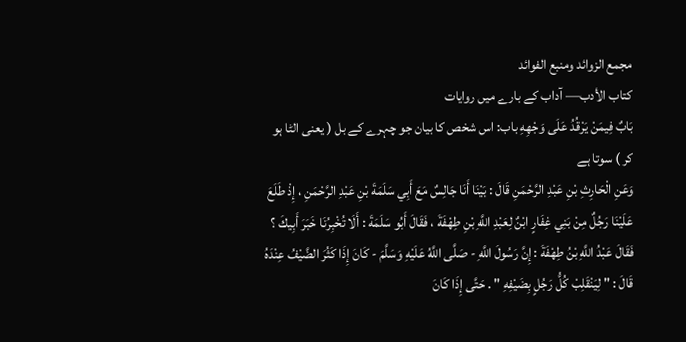مجمع الزوائد ومنبع الفوائد
كتاب الأدب— آداب کے بارے میں روایات
بَابٌ فِيمَنْ يَرْقُدُ عَلَى وَجْهِهِ باب: اس شخص کا بیان جو چہرے کے بل ( یعنی الٹا ہو کر ) سوتا ہے
وَعَنِ الْحَارِثِ بْنِ عَبْدِ الرَّحْمَنِ قَالَ : بَيْنَا أَنَا جَالِسٌ مَعَ أَبِي سَلَمَةَ بْنِ عَبْدِ الرَّحْمَنِ ، إِذْ طَلَعَ عَلَيْنَا رَجُلٌ مِنْ بَنِي غِفَارٍ ابْنٌ لِعَبْدِ اللَّهِ بْنِ طِهْفَةَ ، فَقَالَ أَبُو سَلَمَةَ : أَلَا تُخْبِرُنَا خَبَرَ أَبِيكَ ؟ فَقَالَ عَبْدُ اللَّهِ بْنُ طِهْفَةَ : إِنَّ رَسُولَ اللَّهِ - صَلَّى اللَّهُ عَلَيْهِ وَسَلَّمَ - كَانَ إِذَا كَثُرَ الضَّيْفُ عِنْدَهُ قَالَ : " لِيَنْقَلِبْ كُلُّ رَجُلٍ بِضَيْفِهِ " . حَتَّى إِذَا كَانَ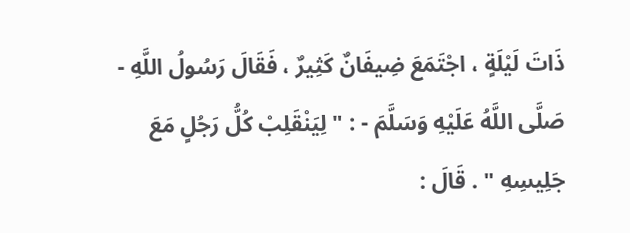ذَاتَ لَيْلَةٍ ، اجْتَمَعَ ضِيفَانٌ كَثِيرٌ ، فَقَالَ رَسُولُ اللَّهِ - صَلَّى اللَّهُ عَلَيْهِ وَسَلَّمَ - : " لِيَنْقَلِبْ كُلُّ رَجُلٍ مَعَ جَلِيسِهِ " . قَالَ :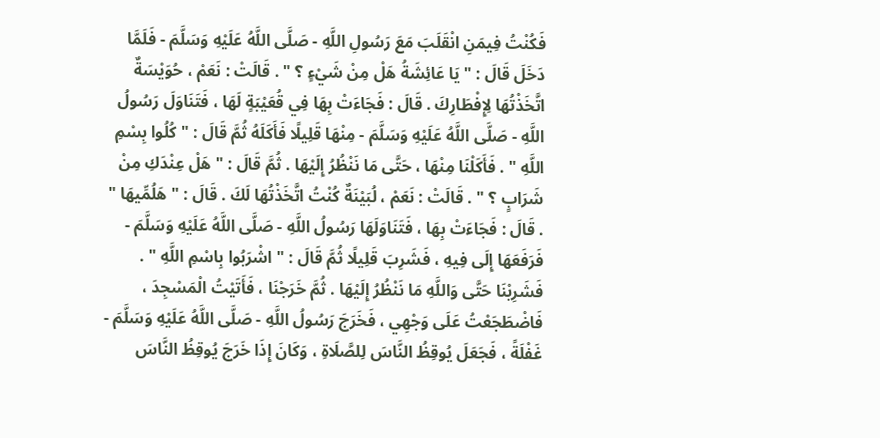فَكُنْتُ فِيمَنِ انْقَلَبَ مَعَ رَسُولِ اللَّهِ - صَلَّى اللَّهُ عَلَيْهِ وَسَلَّمَ - فَلَمَّا دَخَلَ قَالَ : " يَا عَائِشَةُ هَلْ مِنْ شَيْءٍ ؟ " . قَالَتْ : نَعَمْ ، حُوَيْسَةٌ اتَّخَذْتُهَا لِإِفْطَارِكَ . قَالَ : فَجَاءَتْ بِهَا فِي قُعَيْبَةٍ لَهَا ، فَتَنَاوَلَ رَسُولُ اللَّهِ - صَلَّى اللَّهُ عَلَيْهِ وَسَلَّمَ - مِنْهَا قَلِيلًا فَأَكَلَهُ ثُمَّ قَالَ : " كُلُوا بِسْمِ اللَّهِ " . فَأَكَلْنَا مِنْهَا ، حَتَّى مَا نَنْظُرُ إِلَيْهَا . ثُمَّ قَالَ : " هَلْ عِنْدَكِ مِنْ شَرَابٍ ؟ " . قَالَتْ : نَعَمْ ، لُبَيْنَةٌ كُنْتُ اتَّخَذْتُهَا لَكَ . قَالَ : " هَلُمِّيهَا " . قَالَ : فَجَاءَتْ بِهَا ، فَتَنَاوَلَهَا رَسُولُ اللَّهِ - صَلَّى اللَّهُ عَلَيْهِ وَسَلَّمَ - فَرَفَعَهَا إِلَى فِيهِ ، فَشَرِبَ قَلِيلًا ثُمَّ قَالَ : " اشْرَبُوا بِاسْمِ اللَّهِ " . فَشَرِبْنَا حَتَّى وَاللَّهِ مَا نَنْظُرُ إِلَيْهَا . ثُمَّ خَرَجْنَا ، فَأَتَيْتُ الْمَسْجِدَ ، فَاضْطَجَعْتُ عَلَى وَجْهِي ، فَخَرَجَ رَسُولُ اللَّهِ - صَلَّى اللَّهُ عَلَيْهِ وَسَلَّمَ - غَفْلَةً ، فَجَعَلَ يُوقِظُ النَّاسَ لِلصَّلَاةِ ، وَكَانَ إِذَا خَرَجَ يُوقِظُ النَّاسَ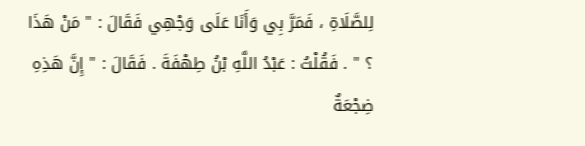لِلصَّلَاةِ ، فَمَرَّ بِي وَأَنَا عَلَى وَجْهِي فَقَالَ : " مَنْ هَذَا ؟ " . فَقُلْتُ : عَبْدُ اللَّهِ بْنُ طِهْفَةَ . فَقَالَ : " إِنَّ هَذِهِ ضِجْعَةٌ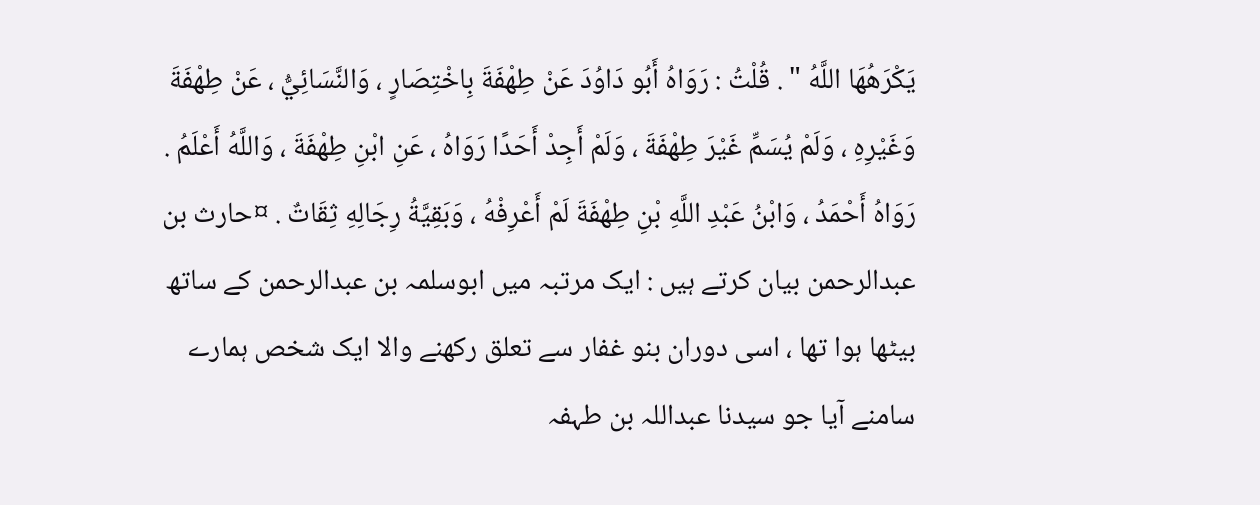يَكْرَهُهَا اللَّهُ " . قُلْتُ : رَوَاهُ أَبُو دَاوُدَ عَنْ طِهْفَةَ بِاخْتِصَارٍ ، وَالنَّسَائِيُّ ، عَنْ طِهْفَةَ وَغَيْرِهِ ، وَلَمْ يُسَمِّ غَيْرَ طِهْفَةَ ، وَلَمْ أَجِدْ أَحَدًا رَوَاهُ ، عَنِ ابْنِ طِهْفَةَ ، وَاللَّهُ أَعْلَمُ . رَوَاهُ أَحْمَدُ ، وَابْنُ عَبْدِ اللَّهِ بْنِ طِهْفَةَ لَمْ أَعْرِفْهُ ، وَبَقِيَّةُ رِجَالِهِ ثِقَاتٌ . ¤حارث بن عبدالرحمن بیان کرتے ہیں : ایک مرتبہ میں ابوسلمہ بن عبدالرحمن کے ساتھ بیٹھا ہوا تھا ، اسی دوران بنو غفار سے تعلق رکھنے والا ایک شخص ہمارے سامنے آیا جو سیدنا عبداللہ بن طہفہ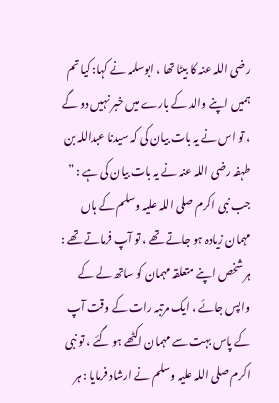رضی اللہ عنہ کا بیٹا تھا ، ابوسلمہ نے کہا: کیا تم ہمیں اپنے والد کے بارے میں خبر نہیں دو گے ، تو اس نے یہ بات بیان کی کہ سیدنا عبداللہ بن طہفہ رضی اللہ عنہ نے یہ بات بیان کی ہے : ” جب نبی اکرم صلی اللہ علیہ وسلم کے ہاں مہمان زیادہ ہو جاتے تھے ، تو آپ فرماتے تھے : ہر شخص اپنے متعلقہ مہمان کو ساتھ لے کے واپس جائے ، ایک مرتبہ رات کے وقت آپ کے پاس بہت سے مہمان اکٹھے ہو گئے ، تو نبی اکرم صلی اللہ علیہ وسلم نے ارشاد فرمایا : ہر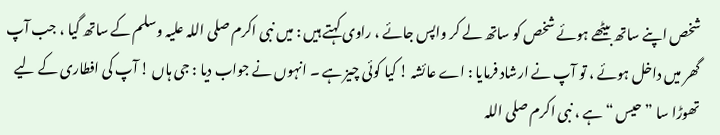شخص اپنے ساتھ بیٹھے ہوئے شخص کو ساتھ لے کر واپس جائے ، راوی کہتے ہیں : میں نبی اکرم صلی اللہ علیہ وسلم کے ساتھ گیا ، جب آپ گھر میں داخل ہوئے ، تو آپ نے ارشاد فرمایا : اے عائشہ ! کیا کوئی چیز ہے ۔ انہوں نے جواب دیا : جی ہاں ! آپ کی افطاری کے لیے تھوڑا سا ” حیس “ ہے ، نبی اکرم صلی اللہ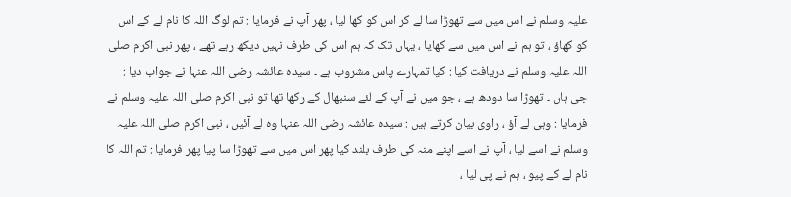علیہ وسلم نے اس میں سے تھوڑا سا لے کر اس کو کھا لیا ، پھر آپ نے فرمایا : تم لوگ اللہ کا نام لے کے اس کو کھاؤ ، تو ہم نے اس میں سے کھایا ، یہاں تک کہ ہم اس کی طرف نہیں دیکھ رہے تھے ، پھر نبی اکرم صلی اللہ علیہ وسلم نے دریافت کیا : کیا تمہارے پاس مشروب ہے ۔ سیدہ عائشہ رضی اللہ عنہا نے جواب دیا : جی ہاں ۔ تھوڑا سا دودھ ہے ، جو میں نے آپ کے لئے سنبھال کے رکھا تھا تو نبی اکرم صلی اللہ علیہ وسلم نے فرمایا : وہی لے آؤ ، راوی بیان کرتے ہیں : سیدہ عائشہ رضی اللہ عنہا وہ لے آئیں ، نبی اکرم صلی اللہ علیہ وسلم نے اسے لیا ، آپ نے اسے اپنے منہ کی طرف بلند کیا پھر اس میں سے تھوڑا سا پیا پھر فرمایا : تم اللہ کا نام لے کے پیو ، ہم نے پی لیا ،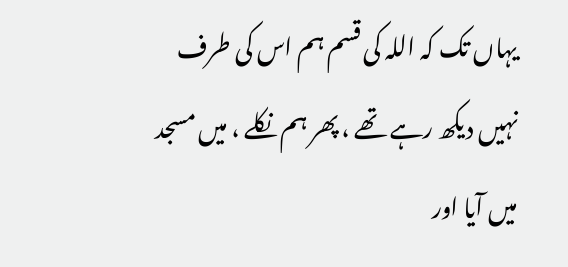یہاں تک کہ اللہ کی قسم ہم اس کی طرف نہیں دیکھ رہے تھے ، پھر ہم نکلے ، میں مسجد میں آیا اور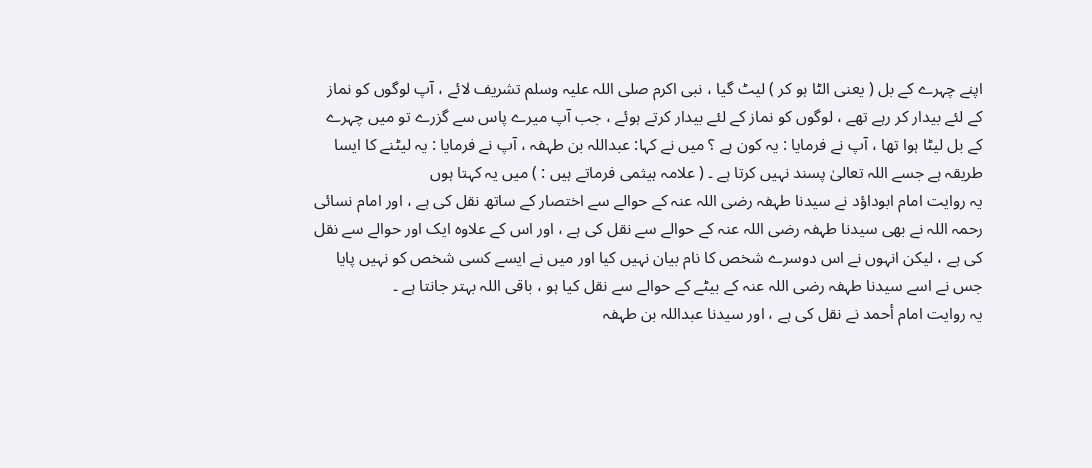اپنے چہرے کے بل ( یعنی الٹا ہو کر ) لیٹ گیا ، نبی اکرم صلی اللہ علیہ وسلم تشریف لائے ، آپ لوگوں کو نماز کے لئے بیدار کر رہے تھے ، لوگوں کو نماز کے لئے بیدار کرتے ہوئے ، جب آپ میرے پاس سے گزرے تو میں چہرے کے بل لیٹا ہوا تھا ، آپ نے فرمایا : یہ کون ہے ؟ میں نے کہا: عبداللہ بن طہفہ ، آپ نے فرمایا : یہ لیٹنے کا ایسا طریقہ ہے جسے اللہ تعالیٰ پسند نہیں کرتا ہے ۔ ( علامہ ہیثمی فرماتے ہیں : ) میں یہ کہتا ہوں
یہ روایت امام ابوداؤد نے سیدنا طہفہ رضی اللہ عنہ کے حوالے سے اختصار کے ساتھ نقل کی ہے ، اور امام نسائی رحمہ اللہ نے بھی سیدنا طہفہ رضی اللہ عنہ کے حوالے سے نقل کی ہے ، اور اس کے علاوہ ایک اور حوالے سے نقل کی ہے ، لیکن انہوں نے اس دوسرے شخص کا نام بیان نہیں کیا اور میں نے ایسے کسی شخص کو نہیں پایا جس نے اسے سیدنا طہفہ رضی اللہ عنہ کے بیٹے کے حوالے سے نقل کیا ہو ، باقی اللہ بہتر جانتا ہے ۔
یہ روایت امام أحمد نے نقل کی ہے ، اور سیدنا عبداللہ بن طہفہ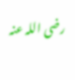رضی اللہ عنہ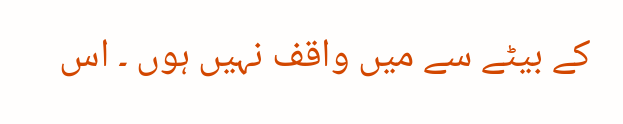کے بیٹے سے میں واقف نہیں ہوں ۔ اس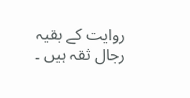روایت کے بقیہ رجال ثقہ ہیں ۔